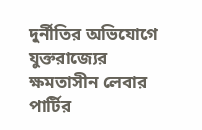দুর্নীতির অভিযোগে যুক্তরাজ্যের ক্ষমতাসীন লেবার পার্টির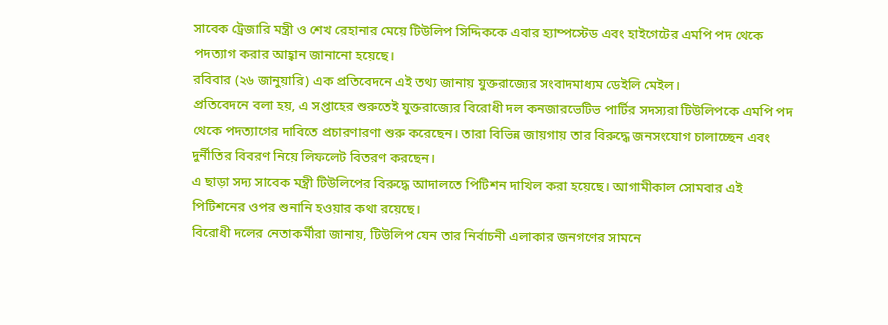সাবেক ট্রেজারি মন্ত্রী ও শেখ রেহানার মেয়ে টিউলিপ সিদ্দিককে এবার হ্যাম্পস্টেড এবং হাইগেটের এমপি পদ থেকে পদত্যাগ করার আহ্বান জানানো হয়েছে।
রবিবার (২৬ জানুয়ারি) এক প্রতিবেদনে এই তথ্য জানায় যুক্তরাজ্যের সংবাদমাধ্যম ডেইলি মেইল।
প্রতিবেদনে বলা হয়, এ সপ্তাহের শুরুতেই যুক্তরাজ্যের বিরোধী দল কনজারভেটিভ পার্টির সদস্যরা টিউলিপকে এমপি পদ থেকে পদত্যাগের দাবিতে প্রচারণারণা শুরু করেছেন। তারা বিভিন্ন জায়গায় তার বিরুদ্ধে জনসংযোগ চালাচ্ছেন এবং দুর্নীতির বিবরণ নিয়ে লিফলেট বিতরণ করছেন।
এ ছাড়া সদ্য সাবেক মন্ত্রী টিউলিপের বিরুদ্ধে আদালতে পিটিশন দাখিল করা হয়েছে। আগামীকাল সোমবার এই পিটিশনের ওপর শুনানি হওয়ার কথা রয়েছে।
বিরোধী দলের নেতাকর্মীরা জানায়, টিউলিপ যেন তার নির্বাচনী এলাকার জনগণের সামনে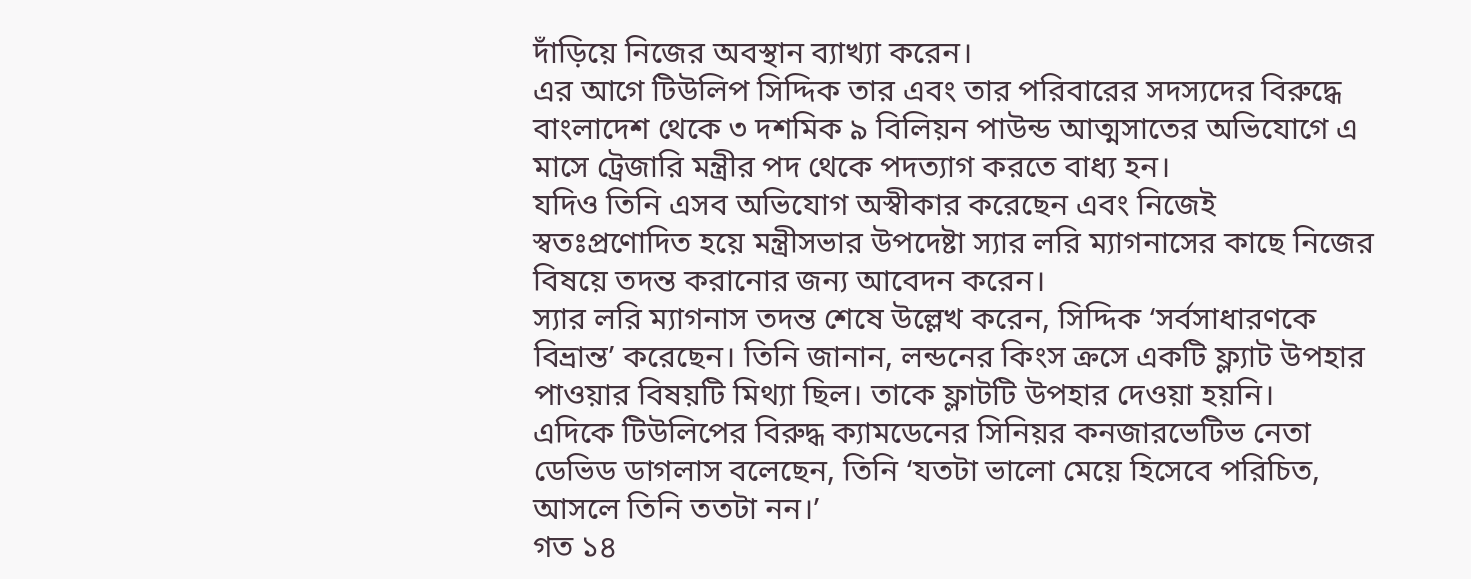দাঁড়িয়ে নিজের অবস্থান ব্যাখ্যা করেন।
এর আগে টিউলিপ সিদ্দিক তার এবং তার পরিবারের সদস্যদের বিরুদ্ধে বাংলাদেশ থেকে ৩ দশমিক ৯ বিলিয়ন পাউন্ড আত্মসাতের অভিযোগে এ মাসে ট্রেজারি মন্ত্রীর পদ থেকে পদত্যাগ করতে বাধ্য হন।
যদিও তিনি এসব অভিযোগ অস্বীকার করেছেন এবং নিজেই স্বতঃপ্রণোদিত হয়ে মন্ত্রীসভার উপদেষ্টা স্যার লরি ম্যাগনাসের কাছে নিজের বিষয়ে তদন্ত করানোর জন্য আবেদন করেন।
স্যার লরি ম্যাগনাস তদন্ত শেষে উল্লেখ করেন, সিদ্দিক ‘সর্বসাধারণকে বিভ্রান্ত’ করেছেন। তিনি জানান, লন্ডনের কিংস ক্রসে একটি ফ্ল্যাট উপহার পাওয়ার বিষয়টি মিথ্যা ছিল। তাকে ফ্লাটটি উপহার দেওয়া হয়নি।
এদিকে টিউলিপের বিরুদ্ধ ক্যামডেনের সিনিয়র কনজারভেটিভ নেতা ডেভিড ডাগলাস বলেছেন, তিনি ‘যতটা ভালো মেয়ে হিসেবে পরিচিত, আসলে তিনি ততটা নন।’
গত ১৪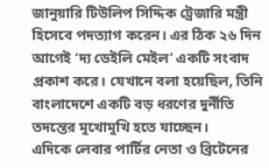জানুয়ারি টিউলিপ সিদ্দিক ট্রেজারি মন্ত্রী হিসেবে পদত্যাগ করেন। এর ঠিক ২৬ দিন আগেই ‘দ্য ডেইলি মেইল’ একটি সংবাদ প্রকাশ করে। যেখানে বলা হয়েছিল, তিনি বাংলাদেশে একটি বড় ধরণের দুর্নীতি তদন্তের মুখোমুখি হতে যাচ্ছেন।
এদিকে লেবার পার্টির নেতা ও ব্রিটেনের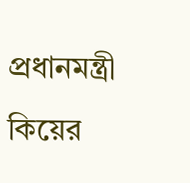প্রধানমন্ত্রী কিয়ের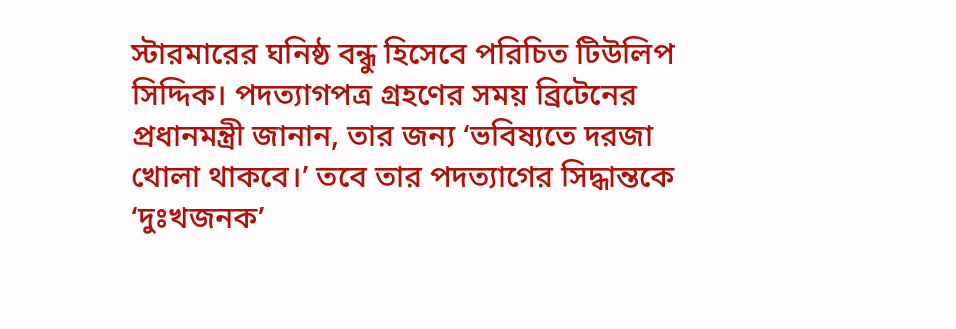স্টারমারের ঘনিষ্ঠ বন্ধু হিসেবে পরিচিত টিউলিপ সিদ্দিক। পদত্যাগপত্র গ্রহণের সময় ব্রিটেনের প্রধানমন্ত্রী জানান, তার জন্য ‘ভবিষ্যতে দরজা খোলা থাকবে।’ তবে তার পদত্যাগের সিদ্ধান্তকে ‘দুঃখজনক’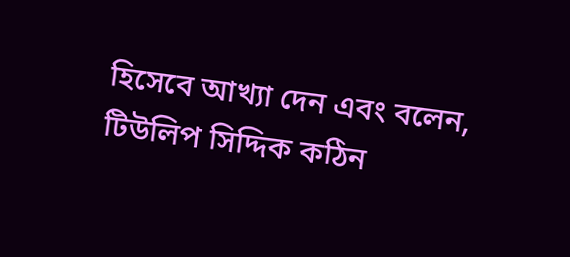হিসেবে আখ্যা দেন এবং বলেন, টিউলিপ সিদ্দিক কঠিন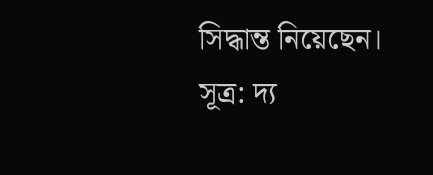সিদ্ধান্ত নিয়েছেন। সূত্র: দ্য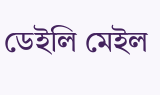ডেইলি মেইল